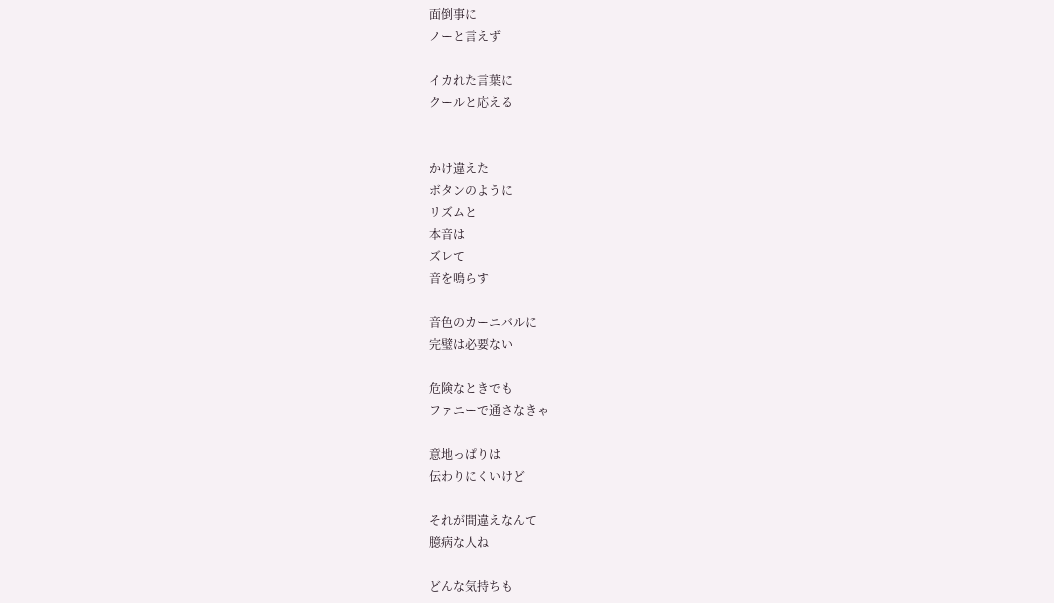面倒事に
ノーと言えず

イカれた言葉に
クールと応える


かけ違えた
ボタンのように
リズムと
本音は
ズレて
音を鳴らす

音色のカーニバルに
完璧は必要ない

危険なときでも
ファニーで通さなきゃ

意地っぱりは
伝わりにくいけど

それが間違えなんて
臆病な人ね

どんな気持ちも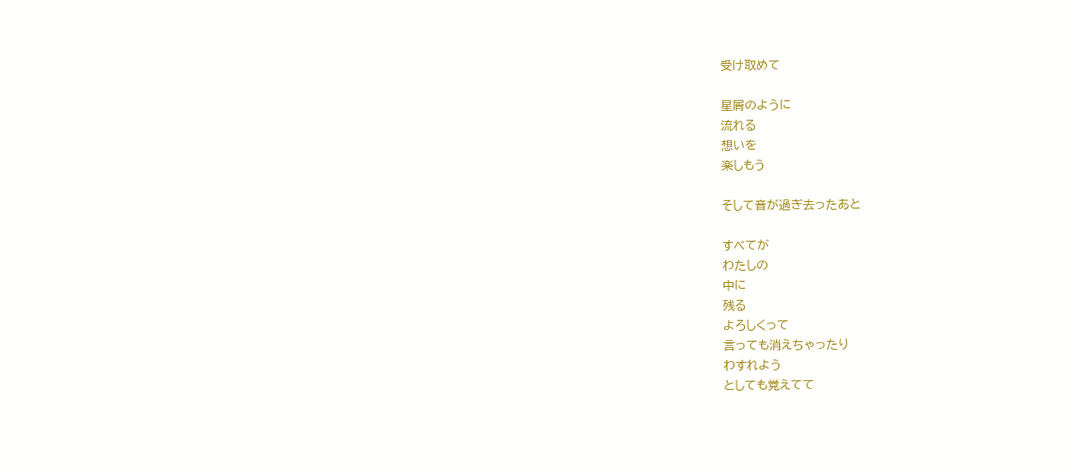受け取めて

星屑のように
流れる
想いを
楽しもう

そして音が過ぎ去ったあと

すべてが
わたしの
中に
残る
よろしくって
言っても消えちゃったり
わすれよう
としても覚えてて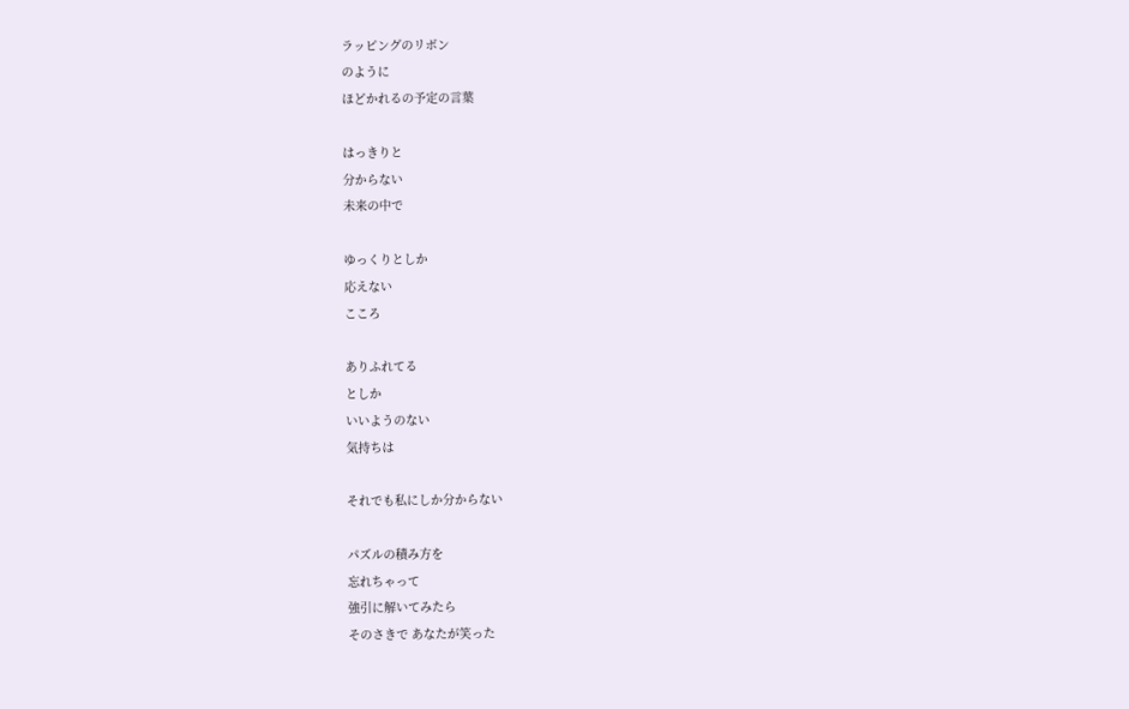ラッピングのリボン
のように
ほどかれるの予定の言葉

はっきりと
分からない
未来の中で

ゆっくりとしか
応えない
こころ

ありふれてる
としか
いいようのない
気持ちは

それでも私にしか分からない

パズルの積み方を
忘れちゃって
強引に解いてみたら
そのさきで あなたが笑った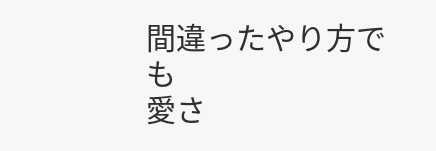間違ったやり方でも
愛さ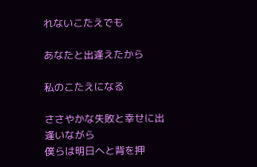れないこたえでも

あなたと出逢えたから

私のこたえになる

ささやかな失敗と幸せに出逢いながら
僕らは明日へと背を押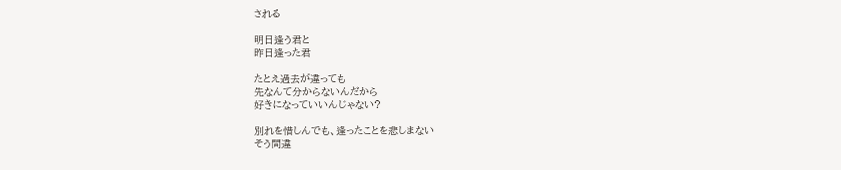される

明日逢う君と
昨日逢った君

たとえ過去が違っても
先なんて分からないんだから
好きになっていいんじゃない?

別れを惜しんでも、逢ったことを悲しまない
そう間違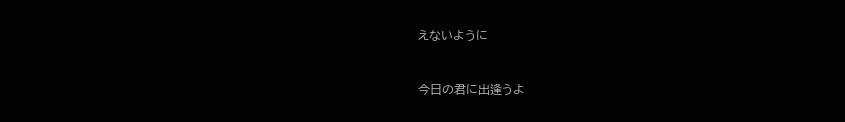えないように


今日の君に出逢うよ